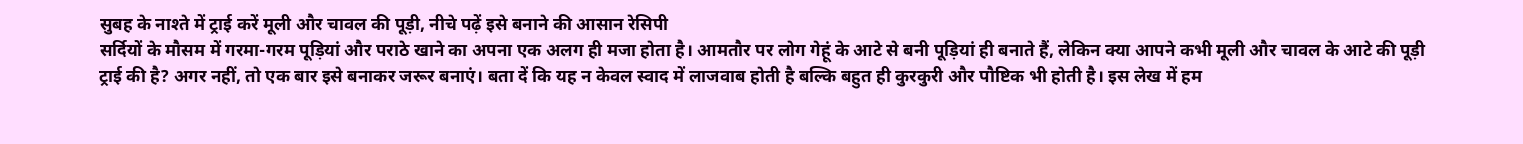सुबह के नाश्ते में ट्राई करें मूली और चावल की पूड़ी, नीचे पढ़ें इसे बनाने की आसान रेसिपी
सर्दियों के मौसम में गरमा-गरम पूड़ियां और पराठे खाने का अपना एक अलग ही मजा होता है। आमतौर पर लोग गेहूं के आटे से बनी पूड़ियां ही बनाते हैं, लेकिन क्या आपने कभी मूली और चावल के आटे की पूड़ी ट्राई की है? अगर नहीं, तो एक बार इसे बनाकर जरूर बनाएं। बता दें कि यह न केवल स्वाद में लाजवाब होती है बल्कि बहुत ही कुरकुरी और पौष्टिक भी होती है। इस लेख में हम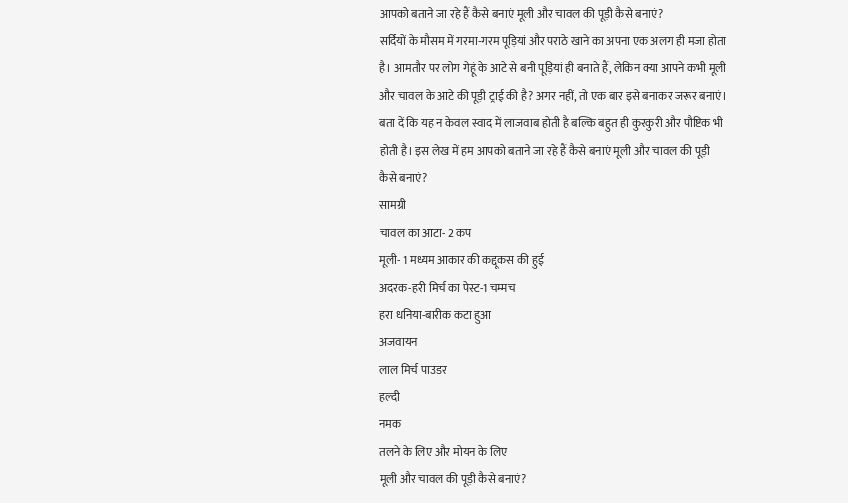आपको बताने जा रहे हैं कैसे बनाएं मूली और चावल की पूड़ी कैसे बनाएं?
सर्दियों के मौसम में गरमा-गरम पूड़ियां और पराठे खाने का अपना एक अलग ही मजा होता है। आमतौर पर लोग गेहूं के आटे से बनी पूड़ियां ही बनाते हैं, लेकिन क्या आपने कभी मूली और चावल के आटे की पूड़ी ट्राई की है? अगर नहीं, तो एक बार इसे बनाकर जरूर बनाएं। बता दें कि यह न केवल स्वाद में लाजवाब होती है बल्कि बहुत ही कुरकुरी और पौष्टिक भी होती है। इस लेख में हम आपको बताने जा रहे हैं कैसे बनाएं मूली और चावल की पूड़ी कैसे बनाएं?
सामग्री
चावल का आटा- 2 कप
मूली- 1 मध्यम आकार की कद्दूकस की हुई
अदरक-हरी मिर्च का पेस्ट-1 चम्मच
हरा धनिया-बारीक कटा हुआ
अजवायन
लाल मिर्च पाउडर
हल्दी
नमक
तलने के लिए और मोयन के लिए
मूली और चावल की पूड़ी कैसे बनाएं?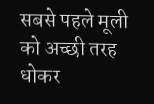सबसे पहले मूली को अच्छी तरह धोकर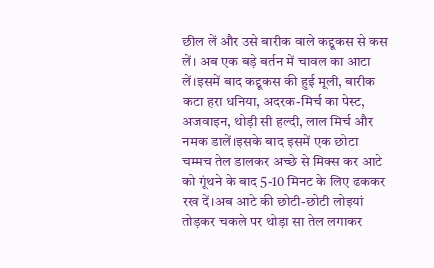छील लें और उसे बारीक वाले कद्दूकस से कस लें। अब एक बड़े बर्तन में चावल का आटा लें।इसमें बाद कद्दूकस की हुई मूली, बारीक कटा हरा धनिया, अदरक-मिर्च का पेस्ट, अजवाइन, थोड़ी सी हल्दी, लाल मिर्च और नमक डालें।इसके बाद इसमें एक छोटा चम्मच तेल डालकर अच्छे से मिक्स कर आटे को गूंथने के बाद 5-10 मिनट के लिए ढककर रख दें।अब आटे की छोटी-छोटी लोइयां तोड़कर चकले पर थोड़ा सा तेल लगाकर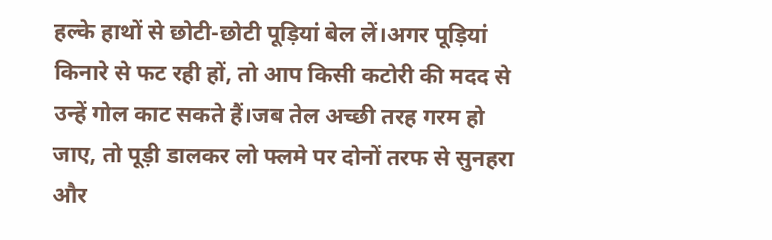हल्के हाथों से छोटी-छोटी पूड़ियां बेल लें।अगर पूड़ियां किनारे से फट रही हों, तो आप किसी कटोरी की मदद से उन्हें गोल काट सकते हैं।जब तेल अच्छी तरह गरम हो जाए, तो पूड़ी डालकर लो फ्लमे पर दोनों तरफ से सुनहरा और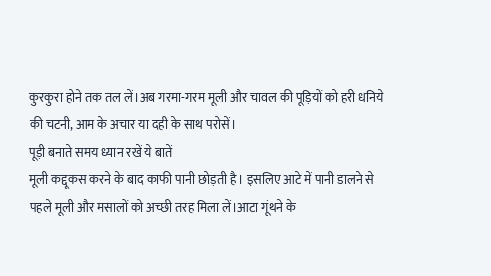कुरकुरा होने तक तल लें।अब गरमा-गरम मूली और चावल की पूड़ियों को हरी धनिये की चटनी, आम के अचार या दही के साथ परोसें।
पूड़ी बनाते समय ध्यान रखें ये बातें
मूली कद्दूकस करने के बाद काफी पानी छोड़ती है। इसलिए आटे में पानी डालने से पहले मूली और मसालों को अच्छी तरह मिला लें।आटा गूंथने के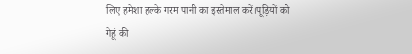लिए हमेशा हल्के गरम पानी का इस्तेमाल करें।पूड़ियों को गेहूं की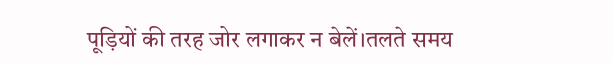पूड़ियों की तरह जोर लगाकर न बेलें।तलते समय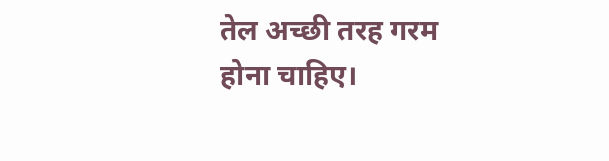तेल अच्छी तरह गरम होना चाहिए।